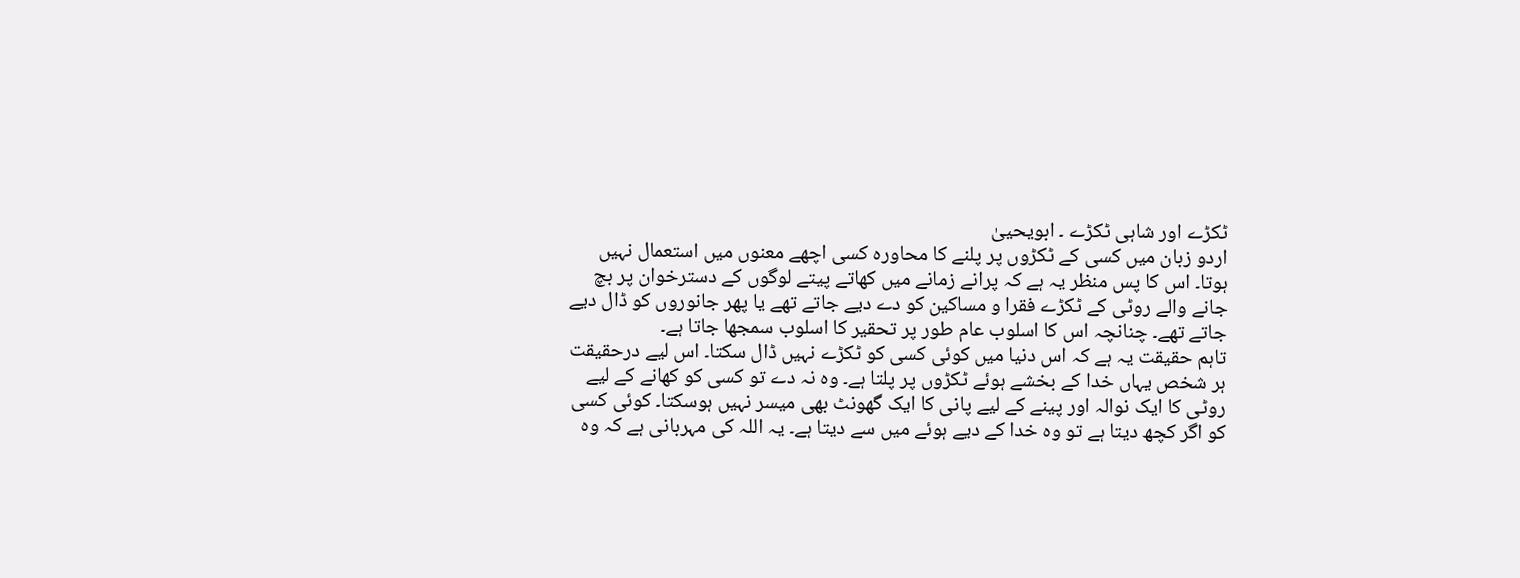ٹکڑے اور شاہی ٹکڑے ۔ ابویحییٰ
اردو زبان میں کسی کے ٹکڑوں پر پلنے کا محاورہ کسی اچھے معنوں میں استعمال نہیں ہوتا۔ اس کا پس منظر یہ ہے کہ پرانے زمانے میں کھاتے پیتے لوگوں کے دسترخوان پر بچ جانے والے روٹی کے ٹکڑے فقرا و مساکین کو دے دیے جاتے تھے یا پھر جانوروں کو ڈال دیے جاتے تھے۔ چنانچہ اس کا اسلوب عام طور پر تحقیر کا اسلوب سمجھا جاتا ہے۔
تاہم حقیقت یہ ہے کہ اس دنیا میں کوئی کسی کو ٹکڑے نہیں ڈال سکتا۔ اس لیے درحقیقت ہر شخص یہاں خدا کے بخشے ہوئے ٹکڑوں پر پلتا ہے۔ وہ نہ دے تو کسی کو کھانے کے لیے روٹی کا ایک نوالہ اور پینے کے لیے پانی کا ایک گھونٹ بھی میسر نہیں ہوسکتا۔ کوئی کسی کو اگر کچھ دیتا ہے تو وہ خدا کے دیے ہوئے میں سے دیتا ہے۔ یہ اللہ کی مہربانی ہے کہ وہ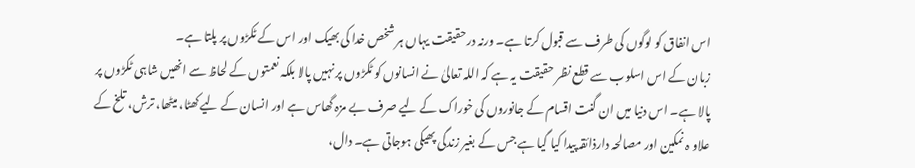اس انفاق کو لوگوں کی طرف سے قبول کرتا ہے۔ ورنہ درحقیقت یہاں ہر شخص خدا کی بھیک اور اس کے ٹکڑوں پر پلتا ہے۔
زبان کے اس اسلوب سے قطع نظر حقیقت یہ ہے کہ اللہ تعالیٰ نے انسانوں کو ٹکڑوں پر نہیں پالا بلکہ نعمتوں کے لحاظ سے انھیں شاہی ٹکڑوں پر پالا ہے۔ اس دنیا میں ان گنت اقسام کے جانوروں کی خوراک کے لیے صرف بے مزہ گھاس ہے اور انسان کے لیے کھٹا، میٹھا، ترش، تلخ کے علاو ہ نمکین اور مصالحہ دارذائقہ پیدا کیا گیا ہے جس کے بغیر زندگی پھیکی ہوجاتی ہے۔ دال،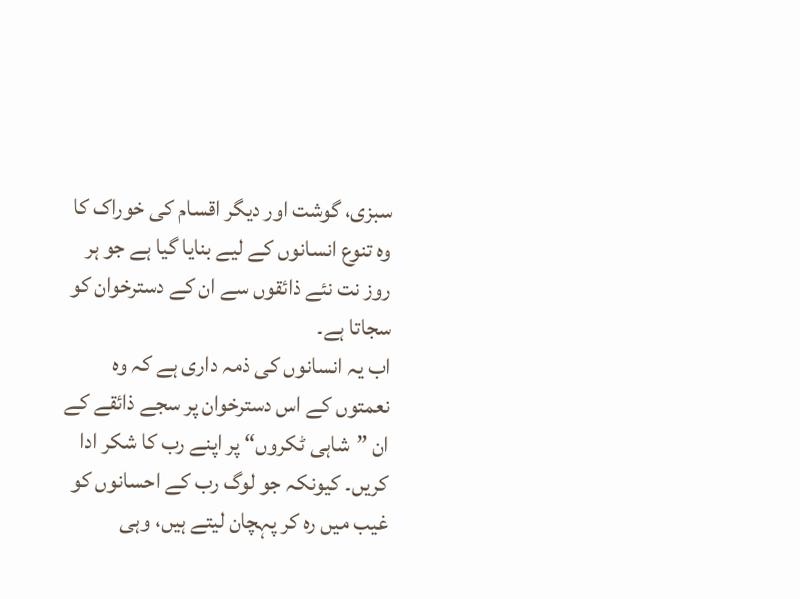سبزی، گوشت اور دیگر اقسام کی خوراک کا وہ تنوع انسانوں کے لیے بنایا گیا ہے جو ہر روز نت نئے ذائقوں سے ان کے دسترخوان کو سجاتا ہے۔
اب یہ انسانوں کی ذمہ داری ہے کہ وہ نعمتوں کے اس دسترخوان پر سجے ذائقے کے ان ”شاہی ٹکروں“ پر اپنے رب کا شکر ادا کریں۔ کیونکہ جو لوگ رب کے احسانوں کو غیب میں رہ کر پہچان لیتے ہیں، وہی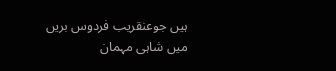ہیں جوعنقریب فردوس بریں میں شاہی مہمان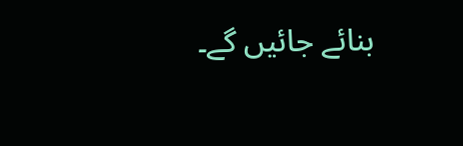بنائے جائیں گے۔